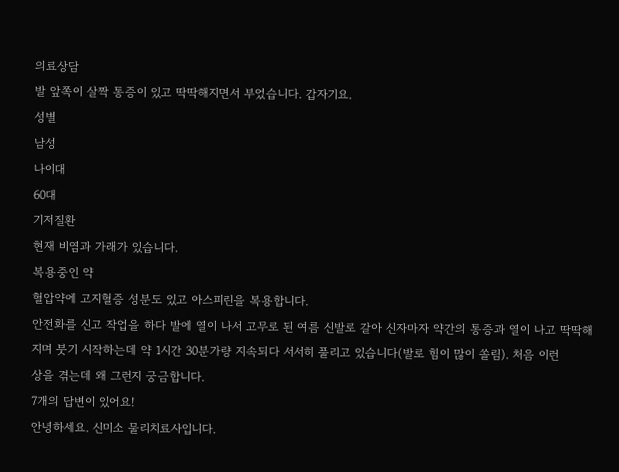의료상담
발 앞쪽이 살짝 통증이 있고 딱딱해지면서 부었습니다. 갑자기요.
성별
남성
나이대
60대
기저질환
현재 비염과 가래가 있습니다.
복용중인 약
혈압약에 고지혈증 성분도 있고 아스피린을 복용합니다.
안전화를 신고 작업을 하다 발에 열이 나서 고무로 된 여름 신발로 갈아 신자마자 약간의 통증과 열이 나고 딱딱해지며 붓기 시작하는데 약 1시간 30분가량 지속되다 서서히 풀리고 있습니다(발로 힘이 많이 쏠림). 처음 이런
상을 겪는데 왜 그런지 궁금합니다.
7개의 답변이 있어요!
안녕하세요. 신미소 물리치료사입니다.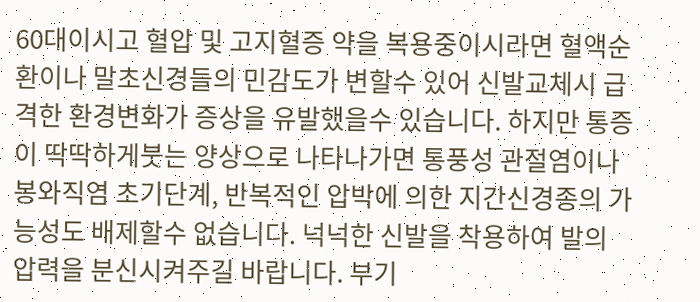60대이시고 혈압 및 고지혈증 약을 복용중이시라면 혈액순환이나 말초신경들의 민감도가 변할수 있어 신발교체시 급격한 환경변화가 증상을 유발했을수 있습니다. 하지만 통증이 딱딱하게붓는 양상으로 나타나가면 통풍성 관절염이나 봉와직염 초기단계, 반복적인 압박에 의한 지간신경종의 가능성도 배제할수 없습니다. 넉넉한 신발을 착용하여 발의 압력을 분신시켜주길 바랍니다. 부기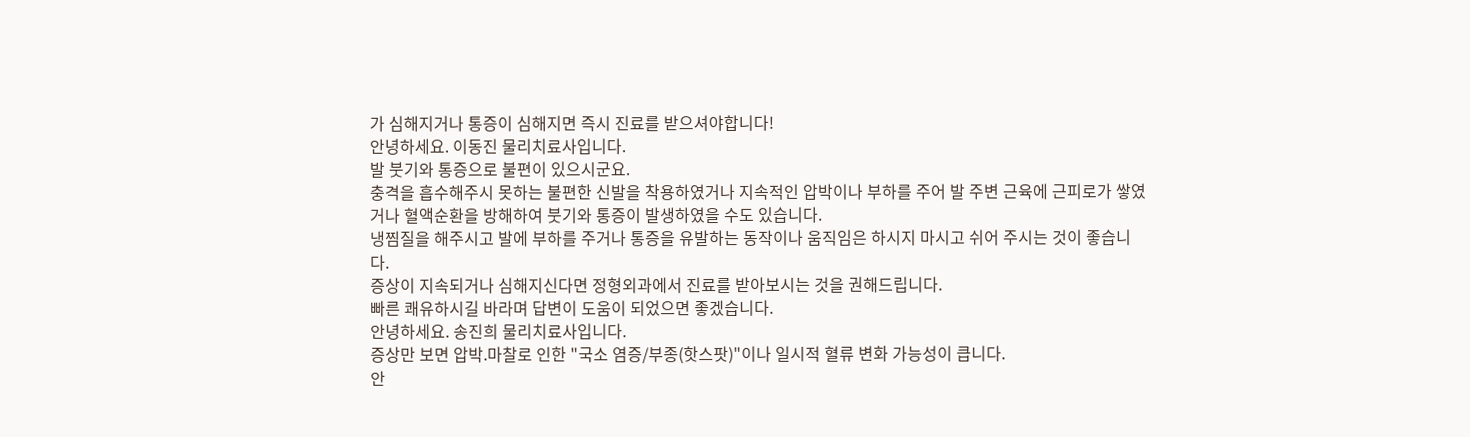가 심해지거나 통증이 심해지면 즉시 진료를 받으셔야합니다!
안녕하세요. 이동진 물리치료사입니다.
발 붓기와 통증으로 불편이 있으시군요.
충격을 흡수해주시 못하는 불편한 신발을 착용하였거나 지속적인 압박이나 부하를 주어 발 주변 근육에 근피로가 쌓였거나 혈액순환을 방해하여 붓기와 통증이 발생하였을 수도 있습니다.
냉찜질을 해주시고 발에 부하를 주거나 통증을 유발하는 동작이나 움직임은 하시지 마시고 쉬어 주시는 것이 좋습니다.
증상이 지속되거나 심해지신다면 정형외과에서 진료를 받아보시는 것을 권해드립니다.
빠른 쾌유하시길 바라며 답변이 도움이 되었으면 좋겠습니다.
안녕하세요. 송진희 물리치료사입니다.
증상만 보면 압박.마찰로 인한 "국소 염증/부종(핫스팟)"이나 일시적 혈류 변화 가능성이 큽니다.
안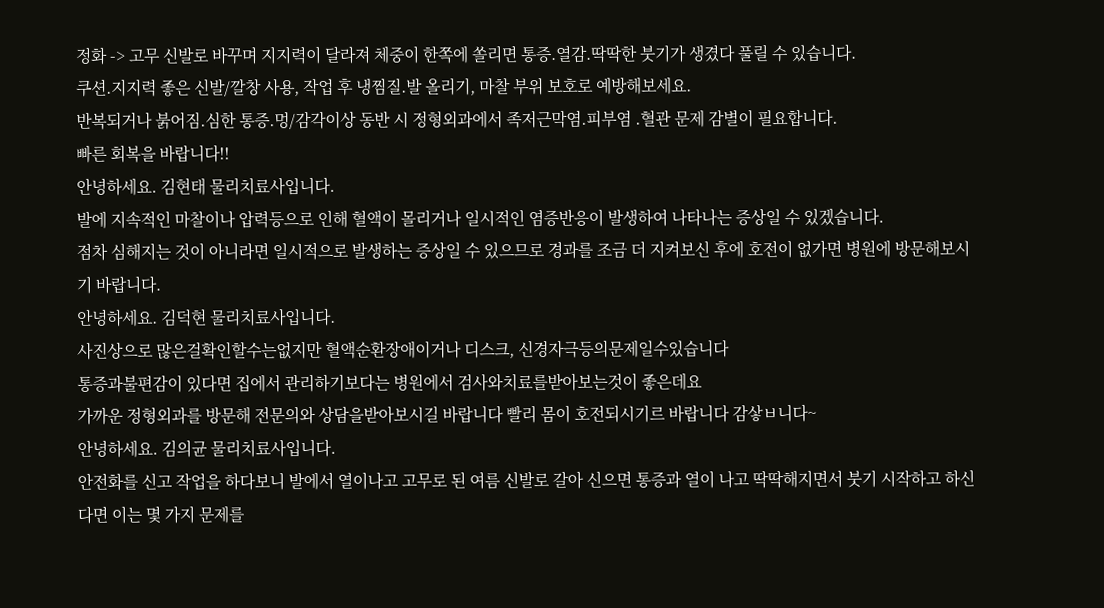정화 -> 고무 신발로 바꾸며 지지력이 달라져 체중이 한쪽에 쏠리면 통증.열감.딱딱한 붓기가 생겼다 풀릴 수 있습니다.
쿠션.지지력 좋은 신발/깔창 사용, 작업 후 냉찜질.발 올리기, 마찰 부위 보호로 예방해보세요.
반복되거나 붉어짐.심한 통증.멍/감각이상 동반 시 정형외과에서 족저근막염.피부염 .혈관 문제 감별이 필요합니다.
빠른 회복을 바랍니다!!
안녕하세요. 김현태 물리치료사입니다.
발에 지속적인 마찰이나 압력등으로 인해 혈액이 몰리거나 일시적인 염증반응이 발생하여 나타나는 증상일 수 있겠습니다.
점차 심해지는 것이 아니라면 일시적으로 발생하는 증상일 수 있으므로 경과를 조금 더 지켜보신 후에 호전이 없가면 병원에 방문해보시기 바랍니다.
안녕하세요. 김덕현 물리치료사입니다.
사진상으로 많은걸확인할수는없지만 혈액순환장애이거나 디스크, 신경자극등의문제일수있습니다
통증과불편감이 있다면 집에서 관리하기보다는 병원에서 검사와치료를받아보는것이 좋은데요
가까운 정형외과를 방문해 전문의와 상담을받아보시길 바랍니다 빨리 몸이 호전되시기르 바랍니다 감샇ㅂ니다~
안녕하세요. 김의균 물리치료사입니다.
안전화를 신고 작업을 하다보니 발에서 열이나고 고무로 된 여름 신발로 갈아 신으면 통증과 열이 나고 딱딱해지면서 붓기 시작하고 하신다면 이는 몇 가지 문제를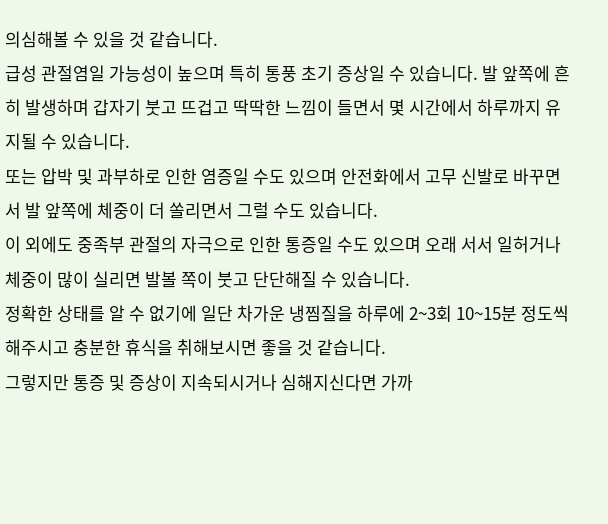의심해볼 수 있을 것 같습니다.
급성 관절염일 가능성이 높으며 특히 통풍 초기 증상일 수 있습니다. 발 앞쪽에 흔히 발생하며 갑자기 붓고 뜨겁고 딱딱한 느낌이 들면서 몇 시간에서 하루까지 유지될 수 있습니다.
또는 압박 및 과부하로 인한 염증일 수도 있으며 안전화에서 고무 신발로 바꾸면서 발 앞쪽에 체중이 더 쏠리면서 그럴 수도 있습니다.
이 외에도 중족부 관절의 자극으로 인한 통증일 수도 있으며 오래 서서 일허거나 체중이 많이 실리면 발볼 쪽이 붓고 단단해질 수 있습니다.
정확한 상태를 알 수 없기에 일단 차가운 냉찜질을 하루에 2~3회 10~15분 정도씩 해주시고 충분한 휴식을 취해보시면 좋을 것 같습니다.
그렇지만 통증 및 증상이 지속되시거나 심해지신다면 가까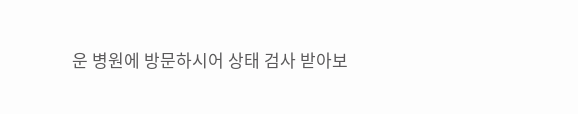운 병원에 방문하시어 상태 검사 받아보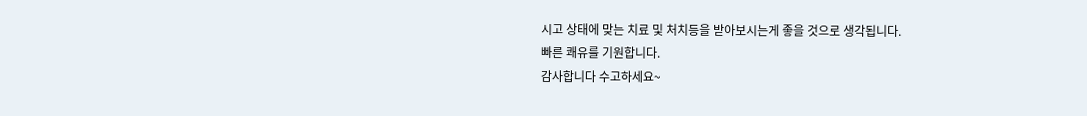시고 상태에 맞는 치료 및 처치등을 받아보시는게 좋을 것으로 생각됩니다.
빠른 쾌유를 기원합니다.
감사합니다 수고하세요~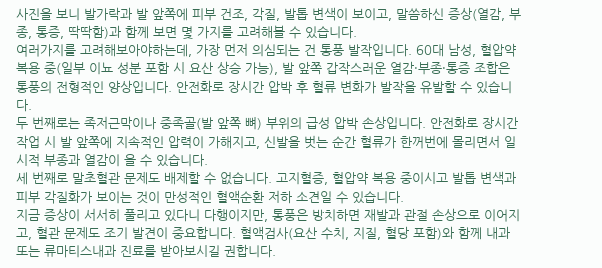사진을 보니 발가락과 발 앞쪽에 피부 건조, 각질, 발톱 변색이 보이고, 말씀하신 증상(열감, 부종, 통증, 딱딱함)과 함께 보면 몇 가지를 고려해볼 수 있습니다.
여러가지를 고려해보아야하는데, 가장 먼저 의심되는 건 통풍 발작입니다. 60대 남성, 혈압약 복용 중(일부 이뇨 성분 포함 시 요산 상승 가능), 발 앞쪽 갑작스러운 열감·부종·통증 조합은 통풍의 전형적인 양상입니다. 안전화로 장시간 압박 후 혈류 변화가 발작을 유발할 수 있습니다.
두 번째로는 족저근막이나 중족골(발 앞쪽 뼈) 부위의 급성 압박 손상입니다. 안전화로 장시간 작업 시 발 앞쪽에 지속적인 압력이 가해지고, 신발을 벗는 순간 혈류가 한꺼번에 몰리면서 일시적 부종과 열감이 올 수 있습니다.
세 번째로 말초혈관 문제도 배제할 수 없습니다. 고지혈증, 혈압약 복용 중이시고 발톱 변색과 피부 각질화가 보이는 것이 만성적인 혈액순환 저하 소견일 수 있습니다.
지금 증상이 서서히 풀리고 있다니 다행이지만, 통풍은 방치하면 재발과 관절 손상으로 이어지고, 혈관 문제도 조기 발견이 중요합니다. 혈액검사(요산 수치, 지질, 혈당 포함)와 함께 내과 또는 류마티스내과 진료를 받아보시길 권합니다.